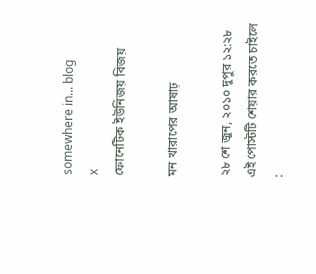somewhere in... blog
x
ফোনেটিক ইউনিজয় বিজয়

মন খারাপের আষাঢ়

২৮ শে জুন, ২০১০ দুপুর ১২:২৮
এই পোস্টটি শেয়ার করতে চাইলে :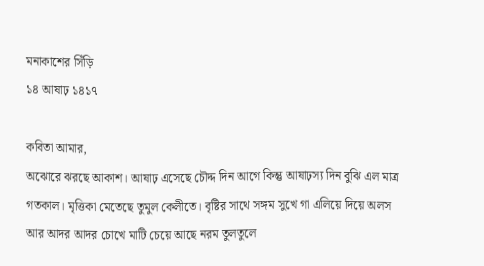মনাকাশের সিঁড়ি
১৪ আষাঢ় ১৪১৭

কবিতা আমার,
অঝোরে ঝরছে আকাশ। আষাঢ় এসেছে চৌদ্দ দিন আগে কিন্তু আষাঢ়স্য দিন বুঝি এল মাত্র গতকাল। মৃত্তিকা মেতেছে তুমুল কেলীতে। বৃষ্টির সাথে সঙ্গম সুখে গা এলিয়ে দিয়ে অলস আর আদর আদর চোখে মাটি চেয়ে আছে নরম তুলতুলে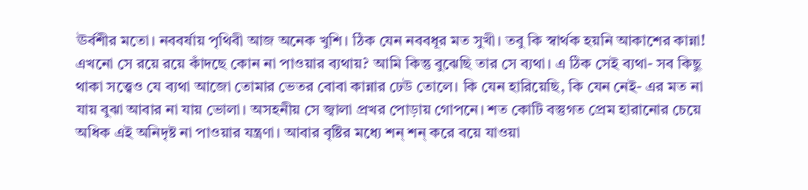ঊর্বশীর মতো। নববর্ষায় পৃথিবী আজ অনেক খুশি। ঠিক যেন নববধূর মত সুখী। তবু কি স্বার্থক হয়নি আকাশের কান্না! এখনো সে রয়ে রয়ে কাঁদছে কোন না পাওয়ার ব্যথায়? আমি কিন্তু বুঝেছি তার সে ব্যথা। এ ঠিক সেই ব্যথা- সব কিছু থাকা সত্ত্বেও যে ব্যথা আজো তোমার ভেতর বোবা কান্নার ঢেউ তোলে। কি যেন হারিয়েছি, কি যেন নেই- এর মত না যায় বুঝা আবার না যায় ভোলা। অসহনীয় সে জ্বালা প্রখর পোড়ায় গোপনে। শত কোটি বস্তুগত প্রেম হারানোর চেয়ে অধিক এই অনিদৃষ্ট না পাওয়ার যন্ত্রণা। আবার বৃষ্টির মধ্যে শন্ শন্ করে বয়ে যাওয়া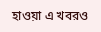হাওয়া এ খবরও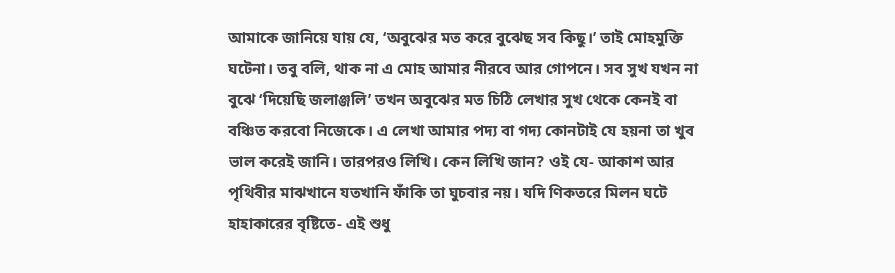আমাকে জানিয়ে যায় যে, ‘অবুঝের মত করে বুঝেছ সব কিছু।’ তাই মোহমুক্তি ঘটেনা। তবু বলি, থাক না এ মোহ আমার নীরবে আর গোপনে। সব সুখ যখন না বুঝে ‘দিয়েছি জলাঞ্জলি’ তখন অবুঝের মত চিঠি লেখার সুখ থেকে কেনই বা বঞ্চিত করবো নিজেকে। এ লেখা আমার পদ্য বা গদ্য কোনটাই যে হয়না তা খুব ভাল করেই জানি। তারপরও লিখি। কেন লিখি জান? ওই যে- আকাশ আর পৃথিবীর মাঝখানে যতখানি ফাঁকি তা ঘুচবার নয়। যদি ণিকতরে মিলন ঘটে হাহাকারের বৃষ্টিতে- এই শুধু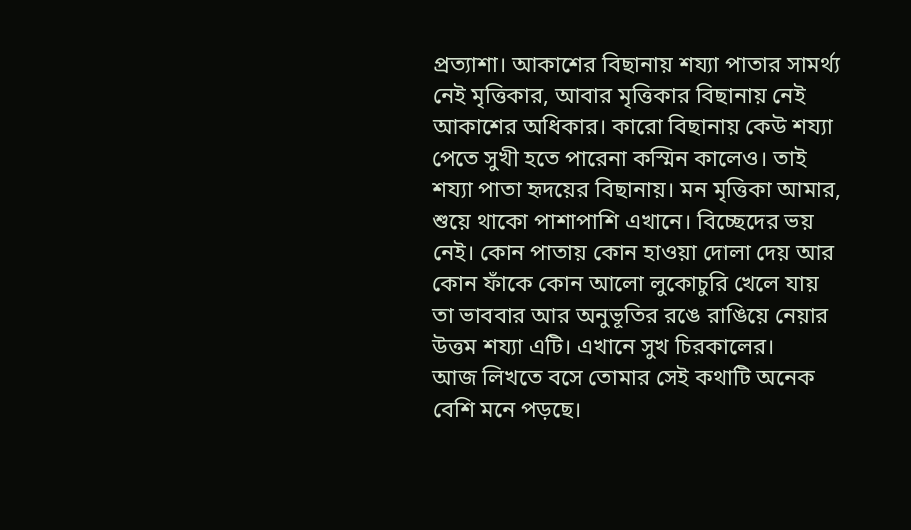প্রত্যাশা। আকাশের বিছানায় শয্যা পাতার সামর্থ্য নেই মৃত্তিকার, আবার মৃত্তিকার বিছানায় নেই আকাশের অধিকার। কারো বিছানায় কেউ শয্যা পেতে সুখী হতে পারেনা কস্মিন কালেও। তাই শয্যা পাতা হৃদয়ের বিছানায়। মন মৃত্তিকা আমার, শুয়ে থাকো পাশাপাশি এখানে। বিচ্ছেদের ভয় নেই। কোন পাতায় কোন হাওয়া দোলা দেয় আর কোন ফাঁকে কোন আলো লুকোচুরি খেলে যায় তা ভাববার আর অনুভূতির রঙে রাঙিয়ে নেয়ার উত্তম শয্যা এটি। এখানে সুখ চিরকালের।
আজ লিখতে বসে তোমার সেই কথাটি অনেক বেশি মনে পড়ছে।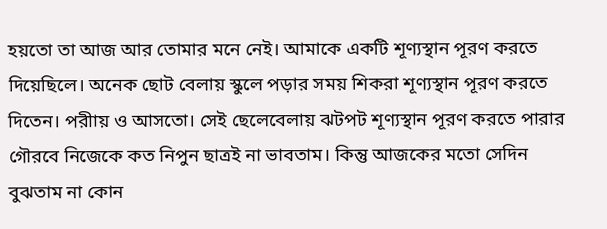হয়তো তা আজ আর তোমার মনে নেই। আমাকে একটি শূণ্যস্থান পূরণ করতে দিয়েছিলে। অনেক ছোট বেলায় স্কুলে পড়ার সময় শিকরা শূণ্যস্থান পূরণ করতে দিতেন। পরীায় ও আসতো। সেই ছেলেবেলায় ঝটপট শূণ্যস্থান পূরণ করতে পারার গৌরবে নিজেকে কত নিপুন ছাত্রই না ভাবতাম। কিন্তু আজকের মতো সেদিন বুঝতাম না কোন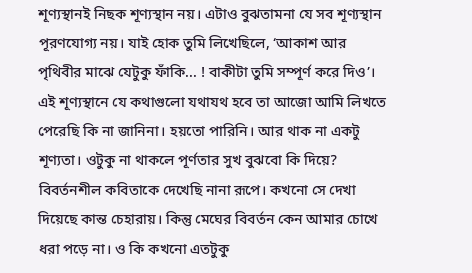শূণ্যস্থানই নিছক শূণ্যস্থান নয়। এটাও বুঝতামনা যে সব শূণ্যস্থান পূরণযোগ্য নয়। যাই হোক তুমি লিখেছিলে, ‘আকাশ আর পৃথিবীর মাঝে যেটুকু ফাঁকি... ! বাকীটা তুমি সম্পূর্ণ করে দিও’। এই শূণ্যস্থানে যে কথাগুলো যথাযথ হবে তা আজো আমি লিখতে পেরেছি কি না জানিনা। হয়তো পারিনি। আর থাক না একটু শূণ্যতা। ওটুকু না থাকলে পূর্ণতার সুখ বুঝবো কি দিয়ে?
বিবর্তনশীল কবিতাকে দেখেছি নানা রূপে। কখনো সে দেখা দিয়েছে কান্ত চেহারায়। কিন্তু মেঘের বিবর্তন কেন আমার চোখে ধরা পড়ে না। ও কি কখনো এতটুকু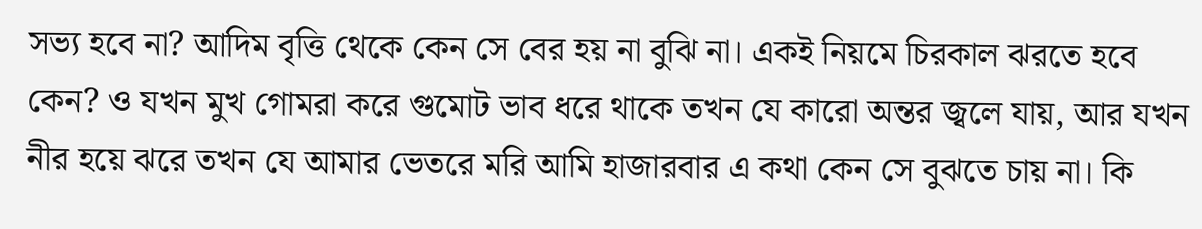সভ্য হবে না? আদিম বৃত্তি থেকে কেন সে বের হয় না বুঝি না। একই নিয়মে চিরকাল ঝরতে হবে কেন? ও যখন মুখ গোমরা করে গুমোট ভাব ধরে থাকে তখন যে কারো অন্তর জ্বলে যায়, আর যখন নীর হয়ে ঝরে তখন যে আমার ভেতরে মরি আমি হাজারবার এ কথা কেন সে বুঝতে চায় না। কি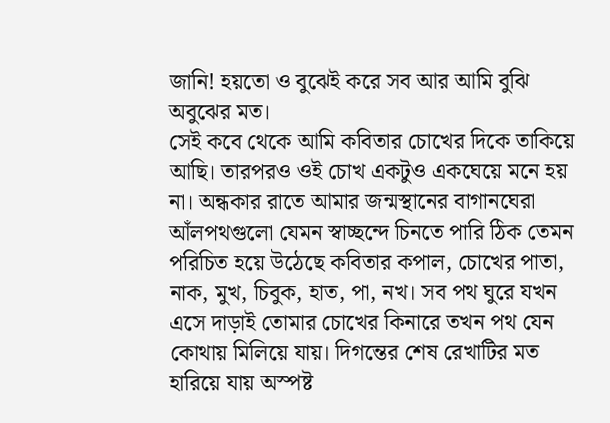জানি! হয়তো ও বুঝেই করে সব আর আমি বুঝি অবুঝের মত।
সেই কবে থেকে আমি কবিতার চোখের দিকে তাকিয়ে আছি। তারপরও ওই চোখ একটুও একঘেয়ে মনে হয় না। অন্ধকার রাতে আমার জন্মস্থানের বাগানঘেরা আঁলপথগুলো যেমন স্বাচ্ছন্দে চিনতে পারি ঠিক তেমন পরিচিত হয়ে উঠেছে কবিতার কপাল, চোখের পাতা, নাক, মুখ, চিবুক, হাত, পা, নখ। সব পথ ঘুরে যখন এসে দাড়াই তোমার চোখের কিনারে তখন পথ যেন কোথায় মিলিয়ে যায়। দিগন্তের শেষ রেখাটির মত হারিয়ে যায় অস্পষ্ট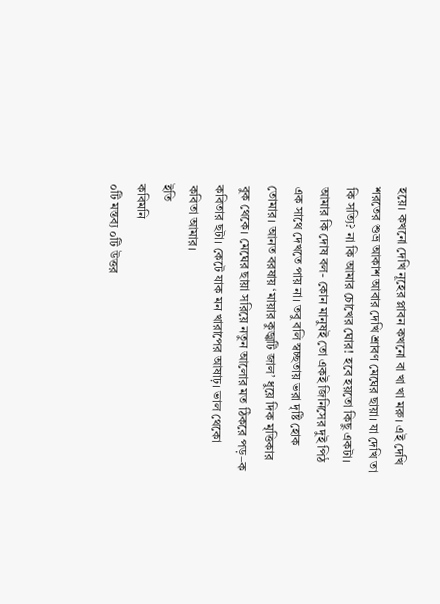হয়ে। কখনো দেখি নূহের প্লাবন কখনো বা খা খা মরু। এই দেখি শরতের শুভ্র আকাশ আবার দেখি শ্রাবণ মেঘের ছায়া। যা দেখি তা কি সত্যি? না কি আমার চোখের ঘোর! হবে হয়তো কিছু একটা। আমার কি দোষ বল- কোন মানুষই তো একই জিনিসের দুই পিঠ এক সাথে দেখতে পায় না। তবু বলি স্বচ্ছতায় ভরা দৃষ্টি হোক তোমার। আনত বরষায় ‘মায়ার কুজ্ঝটি জাল’ ধুয়ে দিক মৃত্তিকার বুক থেকে। মেঘের ছায়া সরিয়ে নতুন আলোর মত ঠিকরে পড়–ক কবিতার ছটা। কেটে যাক মন খারাপের আষাঢ়। ভাল থেকো কবিতা আমার।
ইতি
কবিমনি
০টি মন্তব্য ০টি উত্তর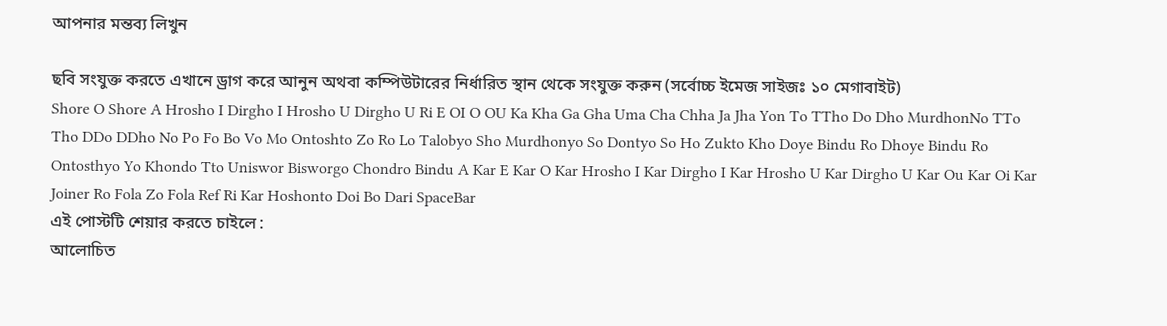আপনার মন্তব্য লিখুন

ছবি সংযুক্ত করতে এখানে ড্রাগ করে আনুন অথবা কম্পিউটারের নির্ধারিত স্থান থেকে সংযুক্ত করুন (সর্বোচ্চ ইমেজ সাইজঃ ১০ মেগাবাইট)
Shore O Shore A Hrosho I Dirgho I Hrosho U Dirgho U Ri E OI O OU Ka Kha Ga Gha Uma Cha Chha Ja Jha Yon To TTho Do Dho MurdhonNo TTo Tho DDo DDho No Po Fo Bo Vo Mo Ontoshto Zo Ro Lo Talobyo Sho Murdhonyo So Dontyo So Ho Zukto Kho Doye Bindu Ro Dhoye Bindu Ro Ontosthyo Yo Khondo Tto Uniswor Bisworgo Chondro Bindu A Kar E Kar O Kar Hrosho I Kar Dirgho I Kar Hrosho U Kar Dirgho U Kar Ou Kar Oi Kar Joiner Ro Fola Zo Fola Ref Ri Kar Hoshonto Doi Bo Dari SpaceBar
এই পোস্টটি শেয়ার করতে চাইলে :
আলোচিত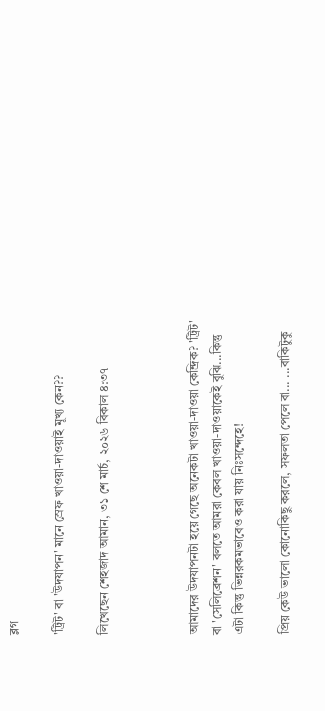ব্লগ

'ট্রিট' বা 'উদযাপন' মানে স্রেফ খাওয়া-দাওয়াই মূখ্য কেন??

লিখেছেন শেহজাদ আমান, ৩১ শে মার্চ, ২০২৬ বিকাল ৪:৩৭



আমাদের উদযাপনটা হয়ে গেছে অনেকটা খাওয়া-দাওয়া কেন্দ্রিক? 'ট্রিট' বা 'সেলিব্রেশন' বলতে আমরা কেবল খাওয়া-দাওয়াকেই বুঝি...কিন্তু এটা কিন্তু ভিন্নরকমভাবেও করা যায় নিঃসন্দেহে!

প্রিয় কেউ ভালো কোনোকিছু করলে, সফলতা পেলে বা... ...বাকিটুকু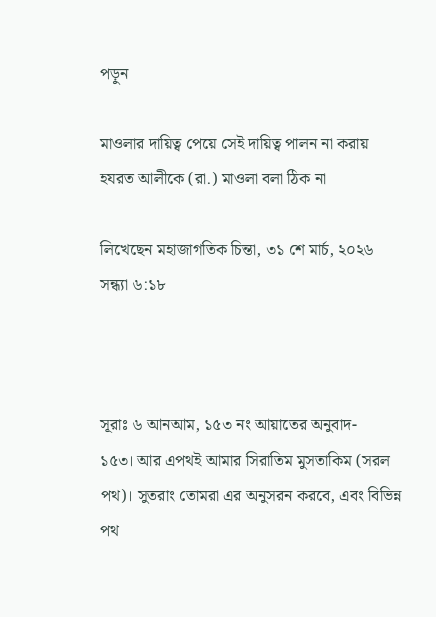পড়ুন

মাওলার দায়িত্ব পেয়ে সেই দায়িত্ব পালন না করায় হযরত আলীকে (রা.) মাওলা বলা ঠিক না

লিখেছেন মহাজাগতিক চিন্তা, ৩১ শে মার্চ, ২০২৬ সন্ধ্যা ৬:১৮



সূরাঃ ৬ আনআম, ১৫৩ নং আয়াতের অনুবাদ-
১৫৩। আর এপথই আমার সিরাতিম মুসতাকিম (সরল পথ)। সুতরাং তোমরা এর অনুসরন করবে, এবং বিভিন্ন পথ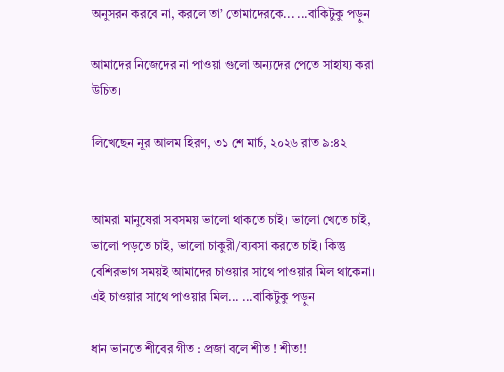অনুসরন করবে না, করলে তা’ তোমাদেরকে... ...বাকিটুকু পড়ুন

আমাদের নিজেদের না পাওয়া গুলো অন্যদের পেতে সাহায্য করা উচিত।

লিখেছেন নূর আলম হিরণ, ৩১ শে মার্চ, ২০২৬ রাত ৯:৪২


আমরা মানুষেরা সবসময় ভালো থাকতে চাই। ভালো খেতে চাই, ভালো পড়তে চাই, ভালো চাকুরী/ব্যবসা করতে চাই। কিন্তু বেশিরভাগ সময়ই আমাদের চাওয়ার সাথে পাওয়ার মিল থাকেনা। এই চাওয়ার সাথে পাওয়ার মিল... ...বাকিটুকু পড়ুন

ধান ভানতে শীবের গীত : প্রজা বলে শীত ! শীত!!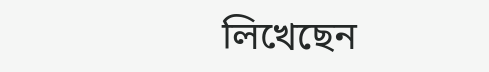লিখেছেন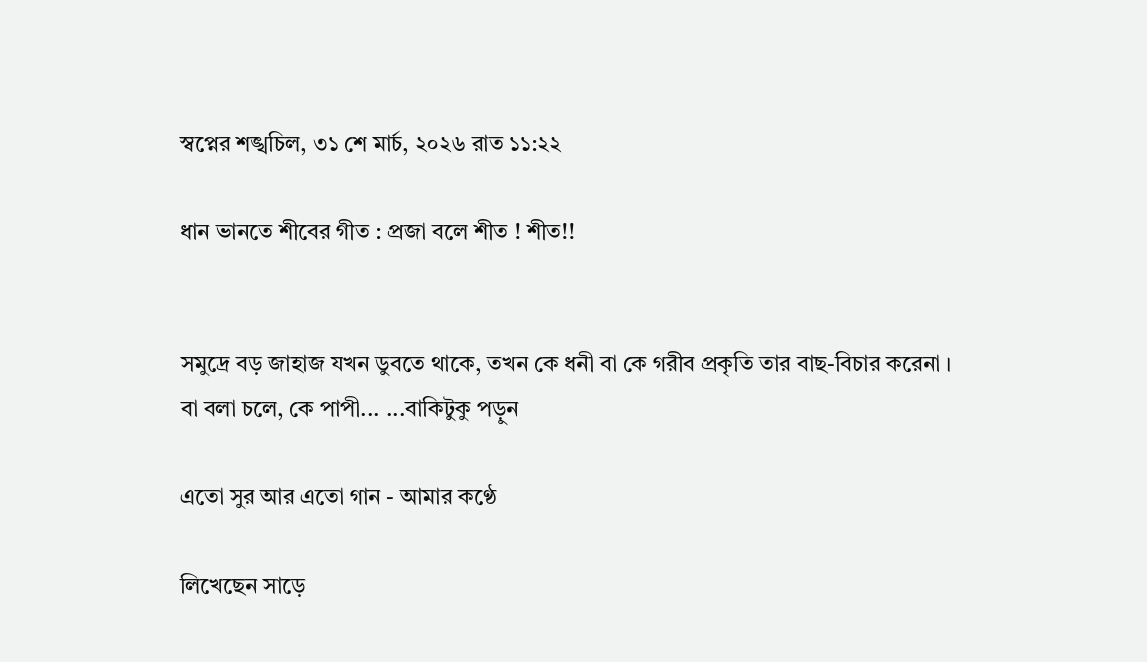স্বপ্নের শঙ্খচিল, ৩১ শে মার্চ, ২০২৬ রাত ১১:২২

ধান ভানতে শীবের গীত : প্রজা বলে শীত ! শীত!!


সমুদ্রে বড় জাহাজ যখন ডুবতে থাকে, তখন কে ধনী বা কে গরীব প্রকৃতি তার বাছ-বিচার করেনা ।
বা বলা চলে, কে পাপী... ...বাকিটুকু পড়ুন

এতো সুর আর এতো গান - আমার কণ্ঠে

লিখেছেন সাড়ে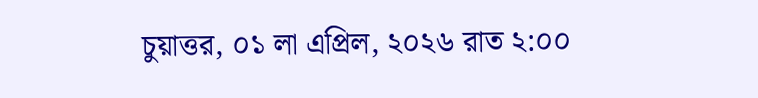চুয়াত্তর, ০১ লা এপ্রিল, ২০২৬ রাত ২:০০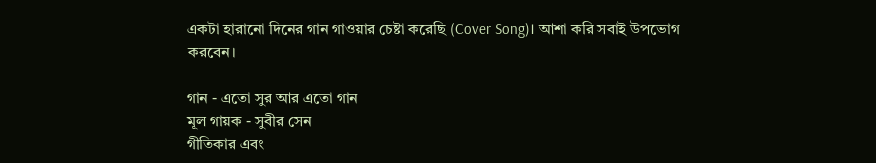একটা হারানো দিনের গান গাওয়ার চেষ্টা করেছি (Cover Song)। আশা করি সবাই উপভোগ করবেন।

গান - এতো সুর আর এতো গান
মূল গায়ক - সুবীর সেন
গীতিকার এবং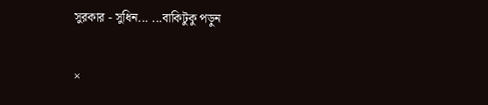সুরকার - সুধিন... ...বাকিটুকু পড়ুন

×